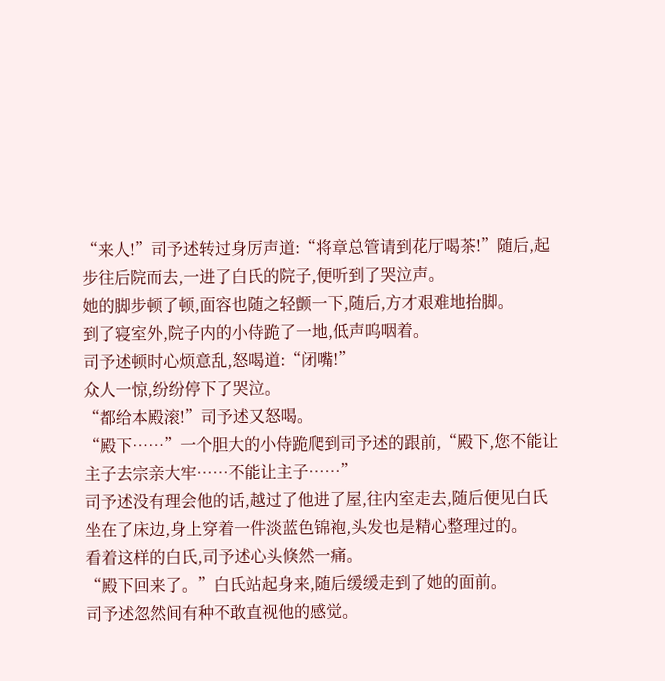“来人!”司予述转过身厉声道:“将章总管请到花厅喝茶!”随后,起步往后院而去,一进了白氏的院子,便听到了哭泣声。
她的脚步顿了顿,面容也随之轻颤一下,随后,方才艰难地抬脚。
到了寝室外,院子内的小侍跪了一地,低声呜咽着。
司予述顿时心烦意乱,怒喝道:“闭嘴!”
众人一惊,纷纷停下了哭泣。
“都给本殿滚!”司予述又怒喝。
“殿下……”一个胆大的小侍跪爬到司予述的跟前,“殿下,您不能让主子去宗亲大牢……不能让主子……”
司予述没有理会他的话,越过了他进了屋,往内室走去,随后便见白氏坐在了床边,身上穿着一件淡蓝色锦袍,头发也是精心整理过的。
看着这样的白氏,司予述心头倏然一痛。
“殿下回来了。”白氏站起身来,随后缓缓走到了她的面前。
司予述忽然间有种不敢直视他的感觉。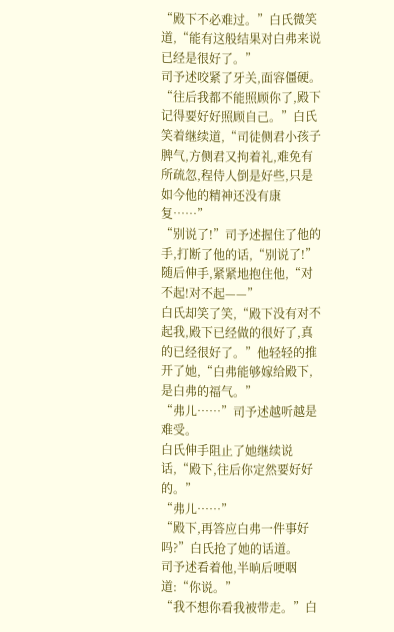“殿下不必难过。”白氏微笑道,“能有这般结果对白弗来说已经是很好了。”
司予述咬紧了牙关,面容僵硬。
“往后我都不能照顾你了,殿下记得要好好照顾自己。”白氏笑着继续道,“司徒侧君小孩子脾气,方侧君又拘着礼,难免有所疏忽,程侍人倒是好些,只是如今他的精神还没有康复……”
“别说了!”司予述握住了他的手,打断了他的话,“别说了!”随后伸手,紧紧地抱住他,“对不起!对不起——”
白氏却笑了笑,“殿下没有对不起我,殿下已经做的很好了,真的已经很好了。”他轻轻的推开了她,“白弗能够嫁给殿下,是白弗的福气。”
“弗儿……”司予述越听越是难受。
白氏伸手阻止了她继续说话,“殿下,往后你定然要好好的。”
“弗儿……”
“殿下,再答应白弗一件事好吗?”白氏抢了她的话道。
司予述看着他,半晌后哽咽道:“你说。”
“我不想你看我被带走。”白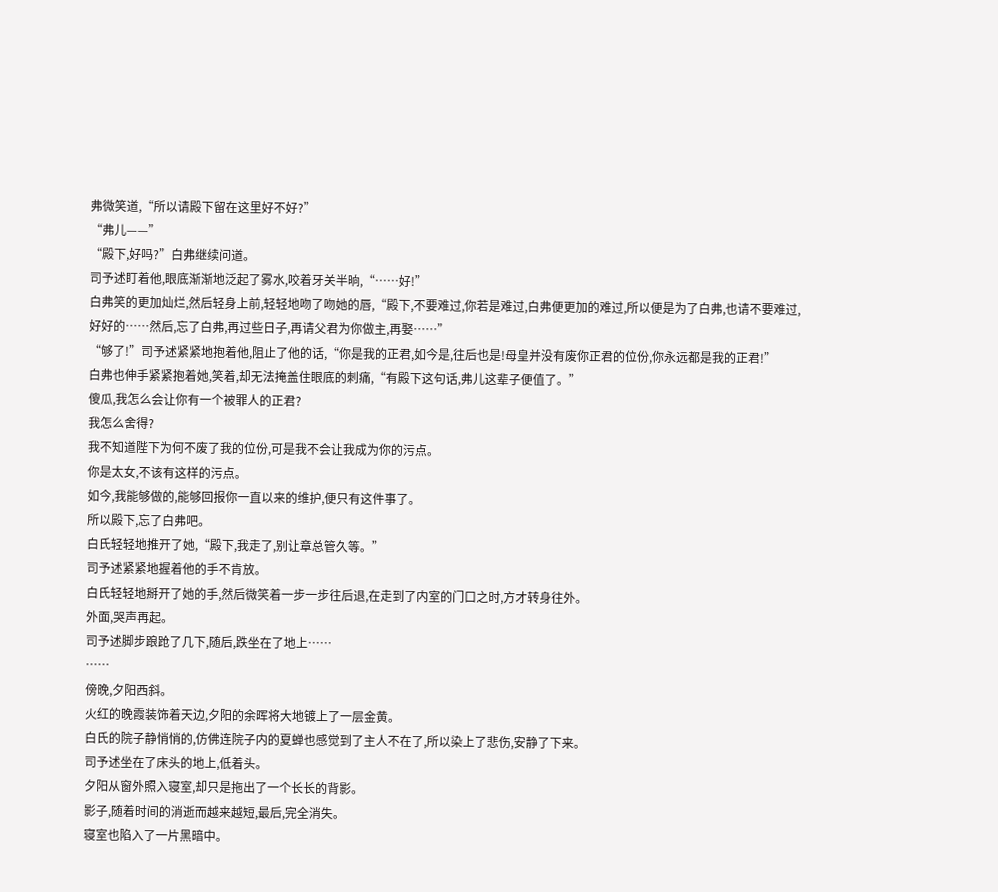弗微笑道,“所以请殿下留在这里好不好?”
“弗儿——”
“殿下,好吗?”白弗继续问道。
司予述盯着他,眼底渐渐地泛起了雾水,咬着牙关半晌,“……好!”
白弗笑的更加灿烂,然后轻身上前,轻轻地吻了吻她的唇,“殿下,不要难过,你若是难过,白弗便更加的难过,所以便是为了白弗,也请不要难过,好好的……然后,忘了白弗,再过些日子,再请父君为你做主,再娶……”
“够了!”司予述紧紧地抱着他,阻止了他的话,“你是我的正君,如今是,往后也是!母皇并没有废你正君的位份,你永远都是我的正君!”
白弗也伸手紧紧抱着她,笑着,却无法掩盖住眼底的刺痛,“有殿下这句话,弗儿这辈子便值了。”
傻瓜,我怎么会让你有一个被罪人的正君?
我怎么舍得?
我不知道陛下为何不废了我的位份,可是我不会让我成为你的污点。
你是太女,不该有这样的污点。
如今,我能够做的,能够回报你一直以来的维护,便只有这件事了。
所以殿下,忘了白弗吧。
白氏轻轻地推开了她,“殿下,我走了,别让章总管久等。”
司予述紧紧地握着他的手不肯放。
白氏轻轻地掰开了她的手,然后微笑着一步一步往后退,在走到了内室的门口之时,方才转身往外。
外面,哭声再起。
司予述脚步踉跄了几下,随后,跌坐在了地上……
……
傍晚,夕阳西斜。
火红的晚霞装饰着天边,夕阳的余晖将大地镀上了一层金黄。
白氏的院子静悄悄的,仿佛连院子内的夏蝉也感觉到了主人不在了,所以染上了悲伤,安静了下来。
司予述坐在了床头的地上,低着头。
夕阳从窗外照入寝室,却只是拖出了一个长长的背影。
影子,随着时间的消逝而越来越短,最后,完全消失。
寝室也陷入了一片黑暗中。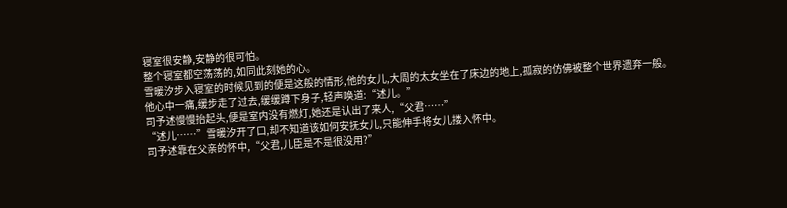寝室很安静,安静的很可怕。
整个寝室都空荡荡的,如同此刻她的心。
雪暖汐步入寝室的时候见到的便是这般的情形,他的女儿,大周的太女坐在了床边的地上,孤寂的仿佛被整个世界遗弃一般。
他心中一痛,缓步走了过去,缓缓蹲下身子,轻声唤道:“述儿。”
司予述慢慢抬起头,便是室内没有燃灯,她还是认出了来人,“父君……”
“述儿……”雪暖汐开了口,却不知道该如何安抚女儿,只能伸手将女儿搂入怀中。
司予述靠在父亲的怀中,“父君,儿臣是不是很没用?”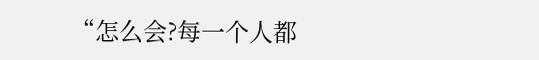“怎么会?每一个人都